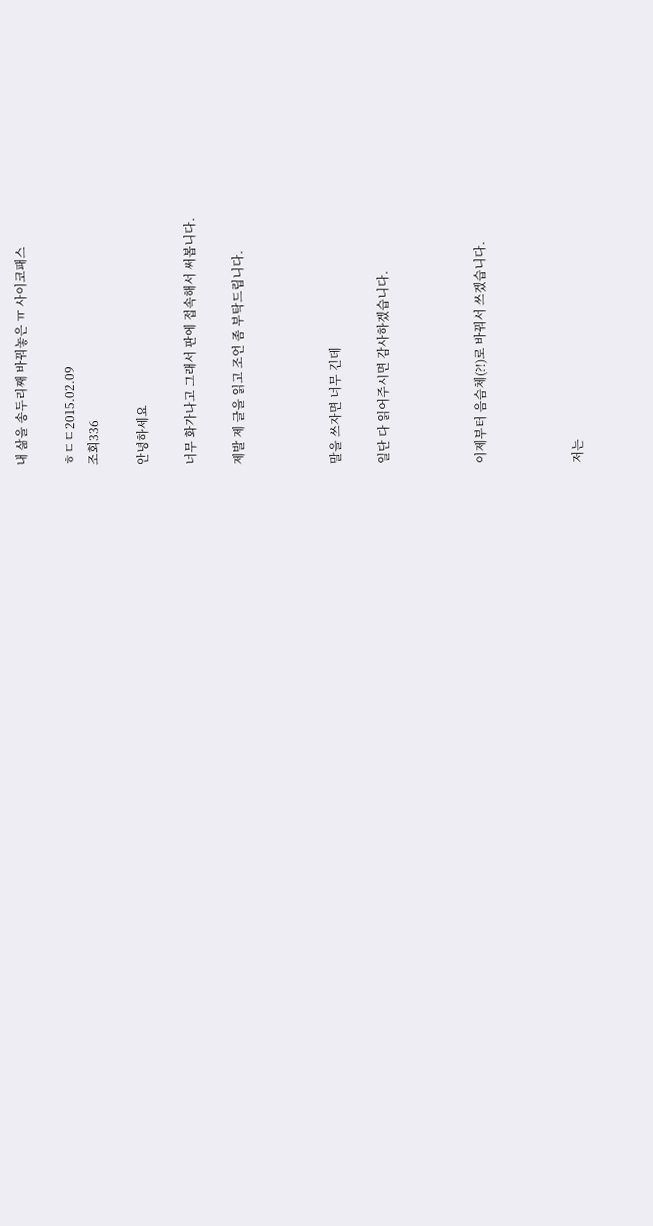내 삶을 송두리째 바꿔놓은 ㅠ 사이코패스

ㅎㄷㄷ2015.02.09
조회336

안녕하세요

너무 화가나고 그래서 판에 접속해서 써봅니다.

제발 제 글을 읽고 조언 좀 부탁드립니다.



말을 쓰자면 너무 긴데

일단 다 읽어주시면 감사하겠습니다.



이제부터 음슴체(?!)로 바꿔서 쓰겠습니다.



저는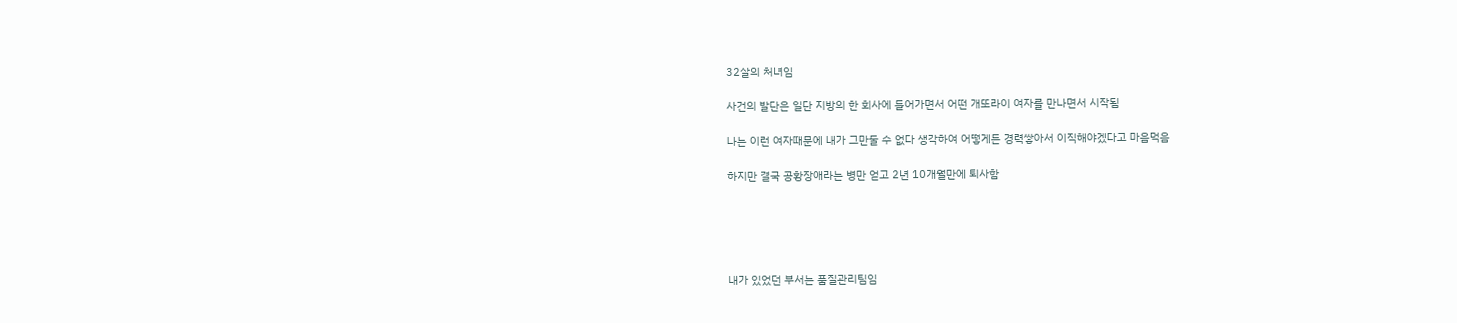32살의 처녀임

사건의 발단은 일단 지방의 한 회사에 들어가면서 어떤 개또라이 여자를 만나면서 시작됨

나는 이런 여자때문에 내가 그만둘 수 없다 생각하여 어떻게든 경력쌓아서 이직해야겠다고 마음먹음

하지만 결국 공황장애라는 병만 얻고 2년 10개월만에 퇴사함





내가 있었던 부서는 품질관리팀임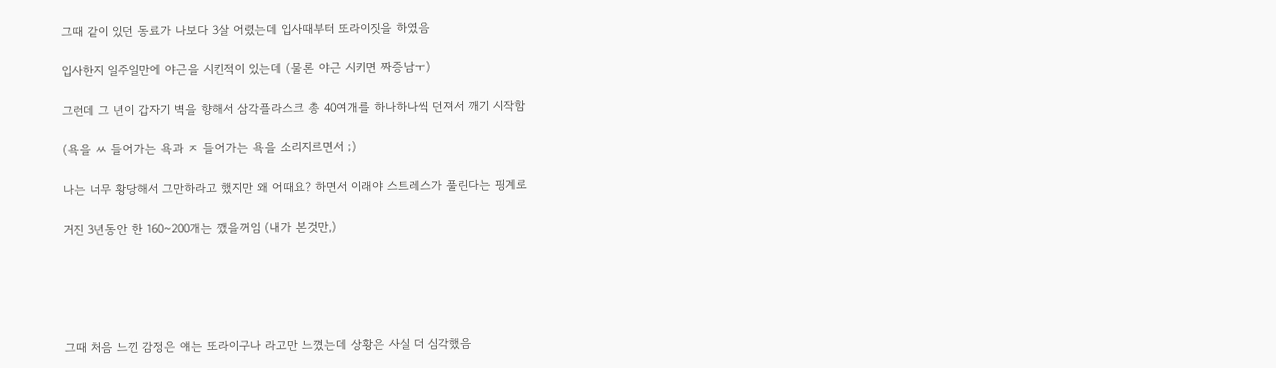그때 같이 있던 동료가 나보다 3살 어렸는데 입사때부터 또라이짓을 하였음

입사한지 일주일만에 야근을 시킨적이 있는데 (물론 야근 시키면 짜증남ㅜ)

그런데 그 년이 갑자기 벽을 향해서 삼각플라스크 총 40여개를 하나하나씩 던져서 깨기 시작함

(욕을 ㅆ 들어가는 욕과 ㅈ 들어가는 욕을 소리지르면서 ;)

나는 너무 황당해서 그만하라고 했지만 왜 어때요? 하면서 이래야 스트레스가 풀린다는 핑계로

거진 3년동안 한 160~200개는 깼을꺼임 (내가 본것만,)





그때 처음 느낀 감정은 얘는 또라이구나 라고만 느꼈는데 상황은 사실 더 심각했음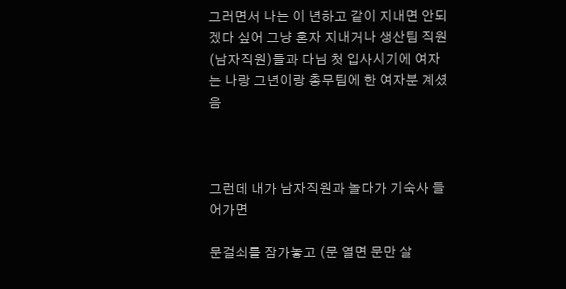그러면서 나는 이 년하고 같이 지내면 안되겠다 싶어 그냥 혼자 지내거나 생산팀 직원(남자직원)들과 다님 첫 입사시기에 여자는 나랑 그년이랑 총무팀에 한 여자분 계셨음



그런데 내가 남자직원과 놀다가 기숙사 들어가면

문걸쇠를 잠가놓고 (문 열면 문만 살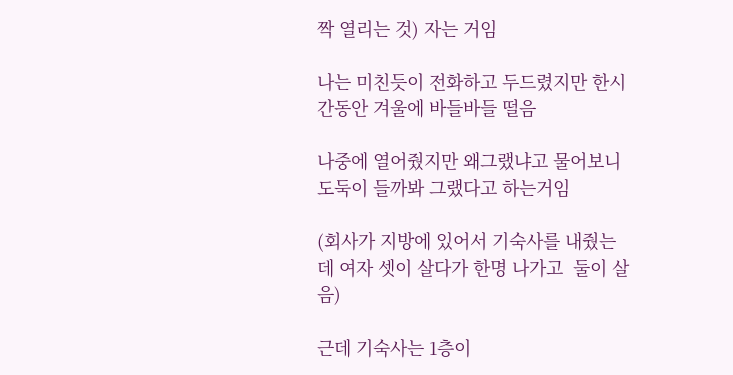짝 열리는 것) 자는 거임

나는 미친듯이 전화하고 두드렸지만 한시간동안 겨울에 바들바들 떨음

나중에 열어줬지만 왜그랬냐고 물어보니 도둑이 들까봐 그랬다고 하는거임

(회사가 지방에 있어서 기숙사를 내줬는데 여자 셋이 살다가 한명 나가고  둘이 살음)

근데 기숙사는 1층이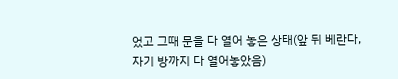었고 그때 문을 다 열어 놓은 상태(앞 뒤 베란다, 자기 방까지 다 열어놓았음)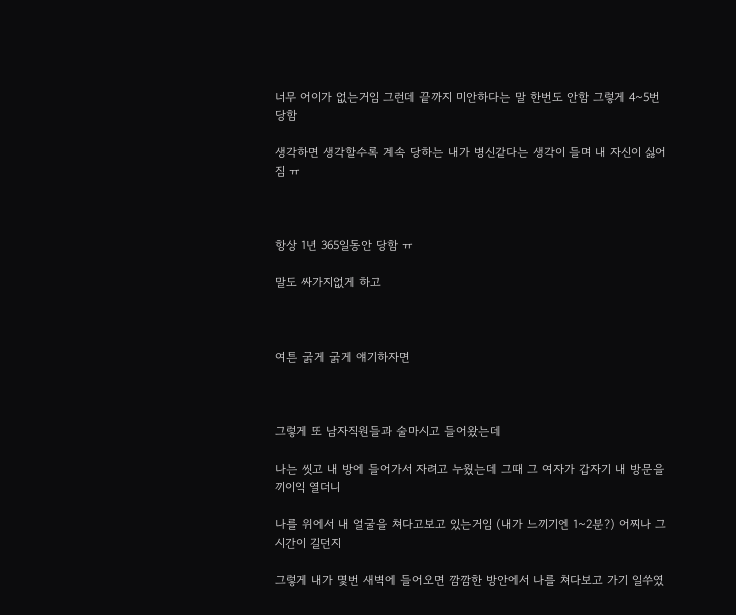너무 어이가 없는거임 그런데 끝까지 미안하다는 말 한번도 안함 그렇게 4~5번 당함

생각하면 생각할수록 계속 당하는 내가 병신같다는 생각이 들며 내 자신이 싫어짐 ㅠ



항상 1년 365일동안 당함 ㅠ

말도 싸가지없게 하고



여튼 굵게 굵게 얘기하자면



그렇게 또 남자직원들과 술마시고 들어왔는데

나는 씻고 내 방에 들어가서 자려고 누웠는데 그때 그 여자가 갑자기 내 방문을 끼이익 열더니

나를 위에서 내 얼굴을 쳐다고보고 있는거임 (내가 느끼기엔 1~2분?) 어찌나 그 시간이 길던지

그렇게 내가 몇번 새벽에 들어오면 깜깜한 방안에서 나를 쳐다보고 가기 일쑤였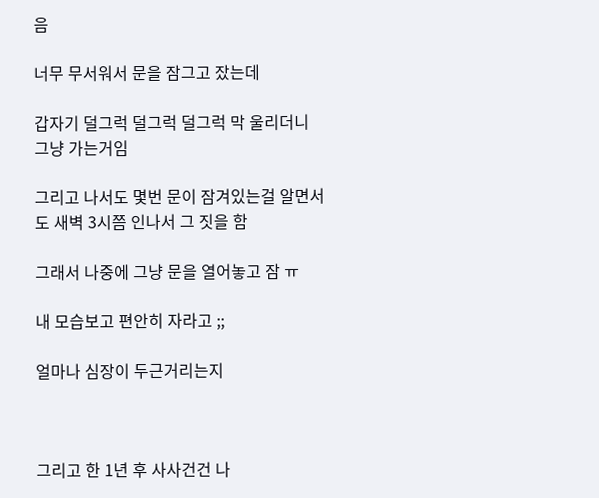음

너무 무서워서 문을 잠그고 잤는데

갑자기 덜그럭 덜그럭 덜그럭 막 울리더니 그냥 가는거임

그리고 나서도 몇번 문이 잠겨있는걸 알면서도 새벽 3시쯤 인나서 그 짓을 함

그래서 나중에 그냥 문을 열어놓고 잠 ㅠ

내 모습보고 편안히 자라고 ;;

얼마나 심장이 두근거리는지



그리고 한 1년 후 사사건건 나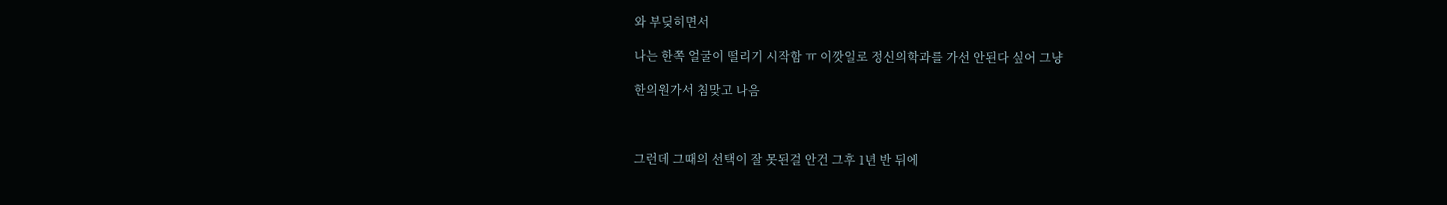와 부딪히면서

나는 한쪽 얼굴이 떨리기 시작함 ㅠ 이깟일로 정신의학과를 가선 안된다 싶어 그냥

한의원가서 침맞고 나음



그런데 그때의 선택이 잘 못된걸 안건 그후 1년 반 뒤에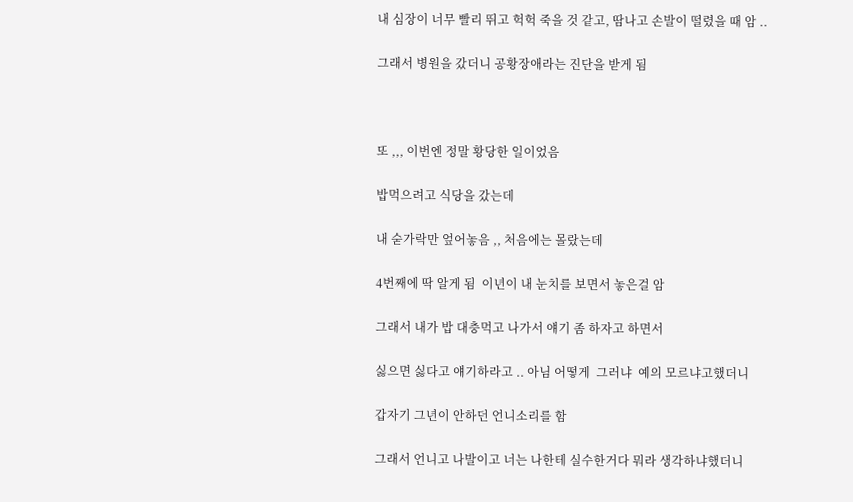내 심장이 너무 빨리 뛰고 헉헉 죽을 것 같고, 땀나고 손발이 떨렸을 때 암 ..

그래서 병원을 갔더니 공황장애라는 진단을 받게 됨



또 ,,, 이번엔 정말 황당한 일이었음

밥먹으려고 식당을 갔는데

내 숟가락만 엎어놓음 ,, 처음에는 몰랐는데

4번째에 딱 알게 됨  이년이 내 눈치를 보면서 놓은걸 암

그래서 내가 밥 대충먹고 나가서 얘기 좀 하자고 하면서

싫으면 싫다고 얘기하라고 .. 아님 어떻게  그러냐  예의 모르냐고했더니

갑자기 그년이 안하던 언니소리를 함

그래서 언니고 나발이고 너는 나한테 실수한거다 뭐라 생각하냐했더니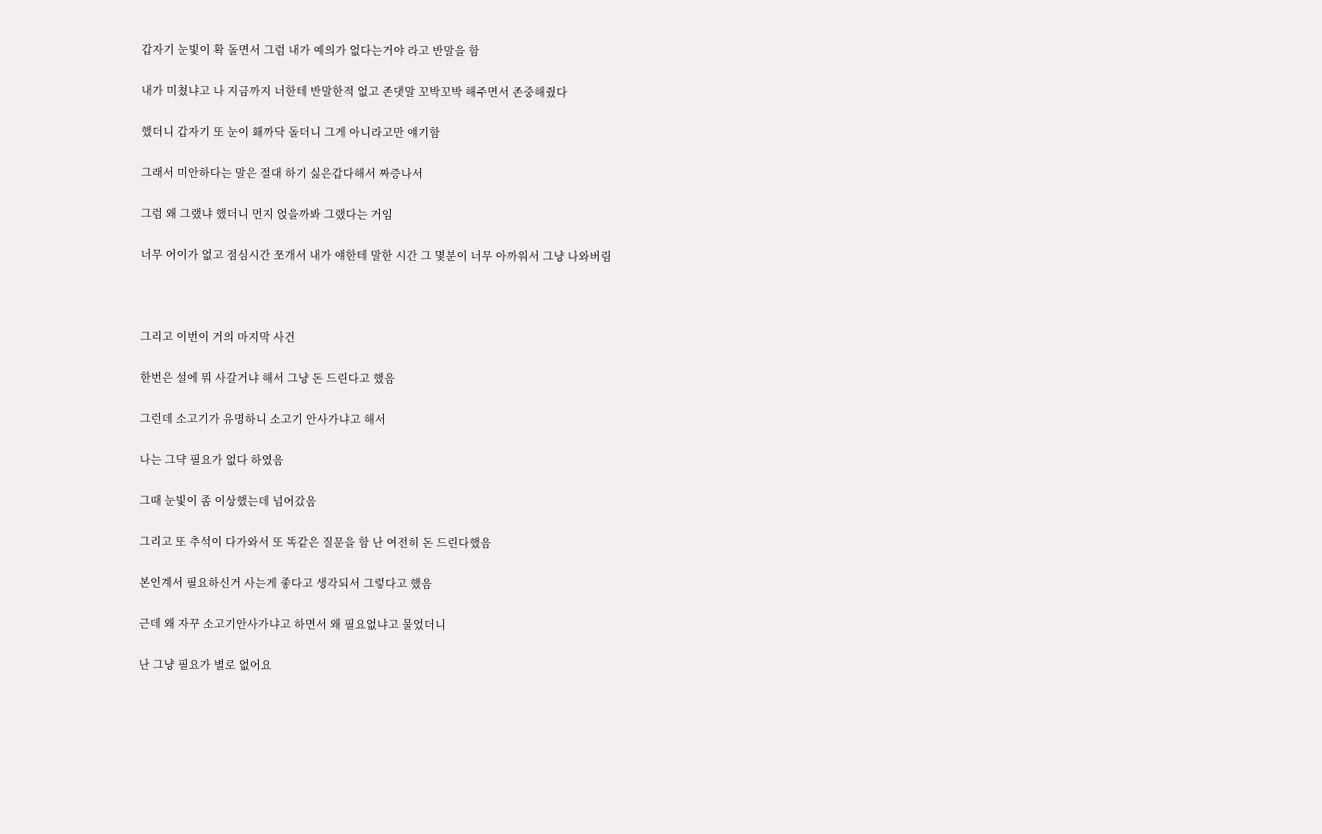갑자기 눈빛이 확 돌면서 그럼 내가 예의가 없다는거야 라고 반말을 함

내가 미쳤냐고 나 지금까지 너한테 반말한적 없고 존댓말 꼬박꼬박 해주면서 존중해줬다

했더니 갑자기 또 눈이 홰까닥 돌더니 그게 아니라고만 얘기함

그래서 미안하다는 말은 절대 하기 싫은갑다해서 짜증나서

그럼 왜 그랬냐 했더니 먼지 얹을까봐 그랬다는 거임

너무 어이가 없고 점심시간 쪼개서 내가 얘한테 말한 시간 그 몇분이 너무 아까워서 그냥 나와버림



그리고 이번이 거의 마지막 사건

한번은 설에 뭐 사갈거냐 해서 그냥 돈 드린다고 했음

그런데 소고기가 유명하니 소고기 안사가냐고 해서

나는 그댝 필요가 없다 하였음

그때 눈빛이 좀 이상했는데 넘어갔음

그리고 또 추석이 다가와서 또 똑같은 질문을 함 난 여전히 돈 드린다했음

본인계서 필요하신거 사는게 좋다고 생각되서 그렇다고 했음

근데 왜 자꾸 소고기안사가냐고 하면서 왜 필요없냐고 물었더니

난 그냥 필요가 별로 없어요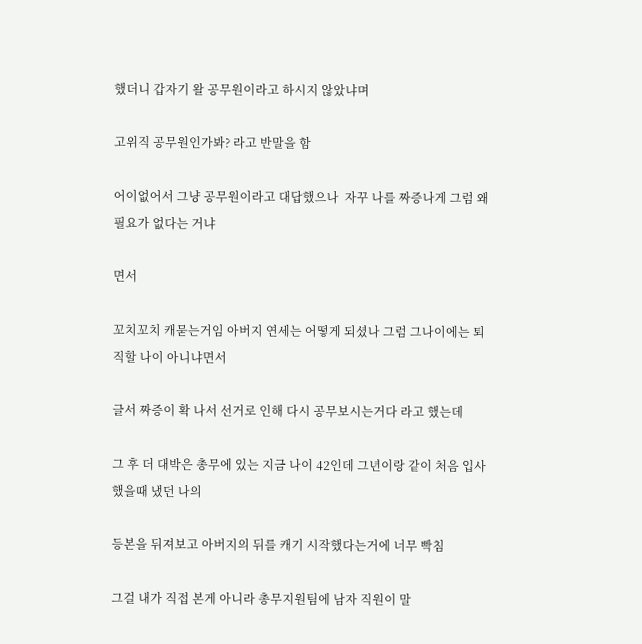했더니 갑자기 왈 공무원이라고 하시지 않았냐며

고위직 공무원인가봐? 라고 반말을 함

어이없어서 그냥 공무원이라고 대답했으나  자꾸 나를 짜증나게 그럼 왜 필요가 없다는 거냐

면서

꼬치꼬치 캐묻는거임 아버지 연세는 어떻게 되셨나 그럼 그나이에는 퇴직할 나이 아니냐면서

글서 짜증이 확 나서 선거로 인해 다시 공무보시는거다 라고 했는데

그 후 더 대박은 총무에 있는 지금 나이 42인데 그년이랑 같이 처음 입사했을때 냈던 나의

등본을 뒤져보고 아버지의 뒤를 캐기 시작했다는거에 너무 빡침

그걸 내가 직접 본게 아니라 총무지원팀에 남자 직원이 말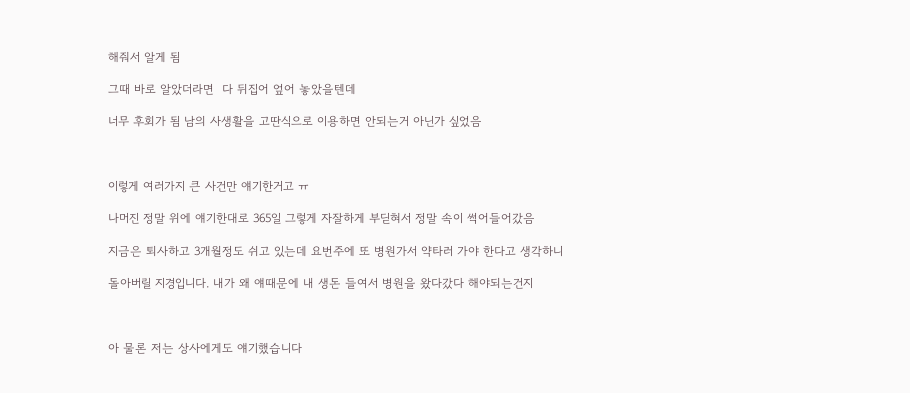해줘서 알게 됨

그때 바로 알았더라면  다 뒤집어 엎어 놓았을텐데

너무 후회가 됨 남의 사생활을 고딴식으로 이용하면 안되는거 아닌가 싶었음



이렇게 여러가지 큰 사건만 얘기한거고 ㅠ

나머진 정말 위에 얘기한대로 365일 그렇게 자잘하게 부딛혀서 정말 속이 썩어들어갔음

지금은 퇴사하고 3개월정도 쉬고 있는데 요번주에 또 병원가서 약타러 가야 한다고 생각하니

돌아버릴 지경입니다. 내가 왜 얘때문에 내 생돈 들여서 병원을 왔다갔다 해야되는건지



아 물론 저는 상사에게도 얘기했습니다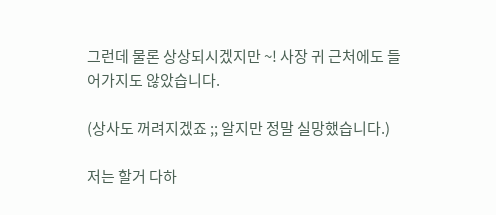그런데 물론 상상되시겠지만 ~! 사장 귀 근처에도 들어가지도 않았습니다.

(상사도 꺼려지겠죠 ;; 알지만 정말 실망했습니다.)

저는 할거 다하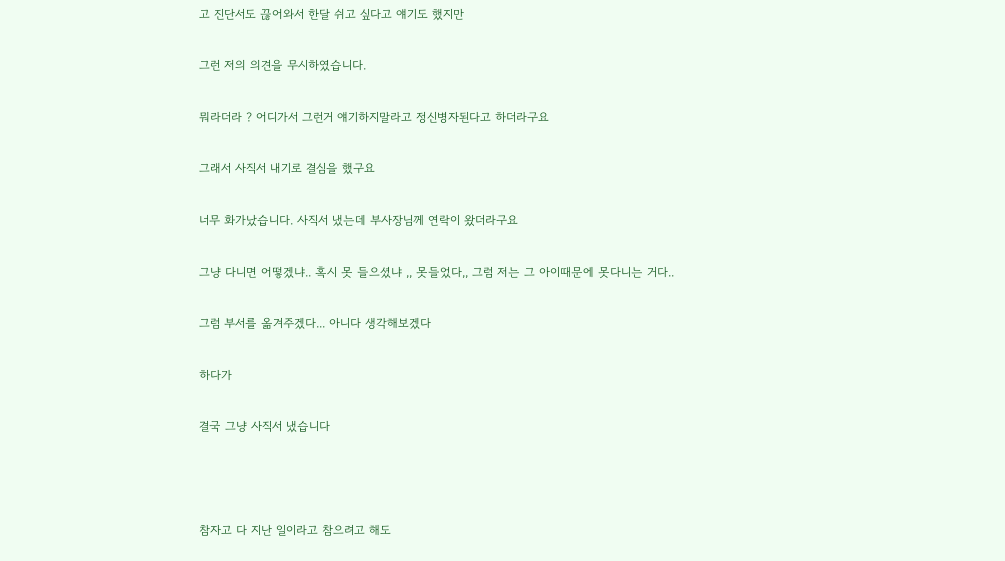고 진단서도 끊어와서 한달 쉬고 싶다고 얘기도 했지만

그런 저의 의견을 무시하였습니다.

뭐라더라 ? 어디가서 그런거 얘기하지말라고 정신병자된다고 하더라구요

그래서 사직서 내기로 결심을 했구요

너무 화가났습니다. 사직서 냈는데 부사장님께 연락이 왔더라구요

그냥 다니면 어떻겠냐.. 혹시 못 들으셨냐 ,, 못들었다,, 그럼 저는 그 아이때문에 못다니는 거다..

그럼 부서를 옮겨주겠다... 아니다 생각해보겠다

하다가

결국 그냥 사직서 냈습니다



참자고 다 지난 일이라고 참으려고 해도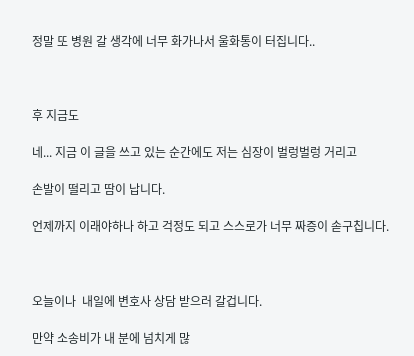정말 또 병원 갈 생각에 너무 화가나서 울화통이 터집니다..



후 지금도

네... 지금 이 글을 쓰고 있는 순간에도 저는 심장이 벌렁벌렁 거리고

손발이 떨리고 땀이 납니다.

언제까지 이래야하나 하고 걱정도 되고 스스로가 너무 짜증이 솓구칩니다.



오늘이나  내일에 변호사 상담 받으러 갈겁니다.

만약 소송비가 내 분에 넘치게 많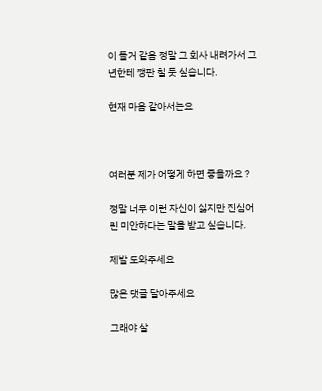이 들거 같음 정말 그 회사 내려가서 그년한테 깽판 칠 듯 싶습니다.

현재 마음 같아서는요



여러분 제가 어떻게 하면 좋을까요 ?

정말 너무 이런 자신이 싫지만 진심어린 미안하다는 말을 받고 싶습니다.

제발 도와주세요

많은 댓글 달아주세요

그래야 살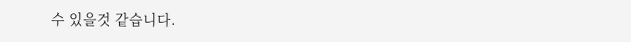수 있을것 같습니다.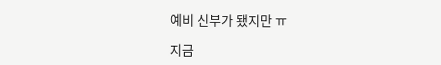예비 신부가 됐지만 ㅠ

지금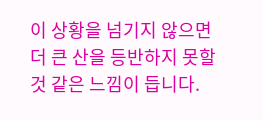이 상황을 넘기지 않으면 더 큰 산을 등반하지 못할 것 같은 느낌이 듭니다.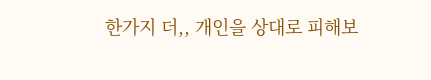한가지 더,, 개인을 상대로 피해보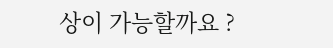상이 가능할까요 ?